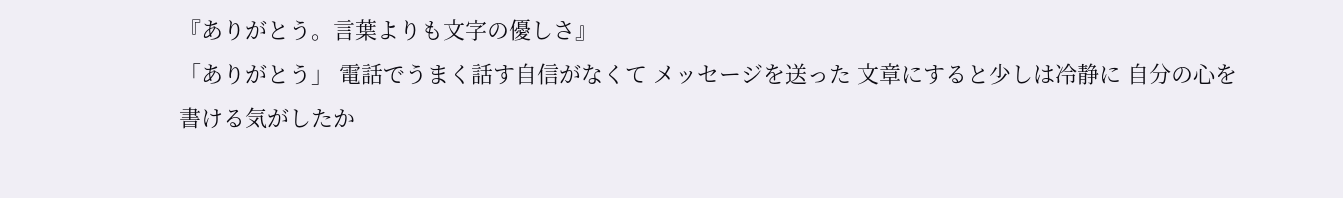『ありがとう。言葉よりも文字の優しさ』
「ありがとう」 電話でうまく話す自信がなくて メッセージを送った 文章にすると少しは冷静に 自分の心を書ける気がしたか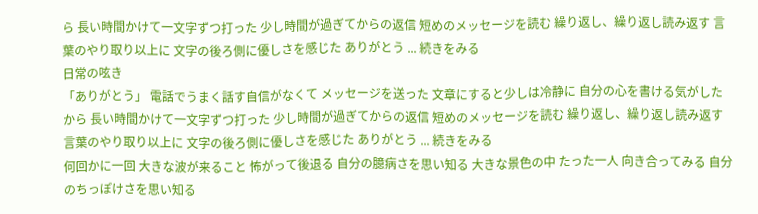ら 長い時間かけて一文字ずつ打った 少し時間が過ぎてからの返信 短めのメッセージを読む 繰り返し、繰り返し読み返す 言葉のやり取り以上に 文字の後ろ側に優しさを感じた ありがとう ... 続きをみる
日常の呟き
「ありがとう」 電話でうまく話す自信がなくて メッセージを送った 文章にすると少しは冷静に 自分の心を書ける気がしたから 長い時間かけて一文字ずつ打った 少し時間が過ぎてからの返信 短めのメッセージを読む 繰り返し、繰り返し読み返す 言葉のやり取り以上に 文字の後ろ側に優しさを感じた ありがとう ... 続きをみる
何回かに一回 大きな波が来ること 怖がって後退る 自分の臆病さを思い知る 大きな景色の中 たった一人 向き合ってみる 自分のちっぽけさを思い知る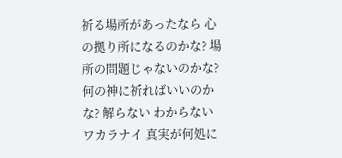祈る場所があったなら 心の拠り所になるのかな? 場所の問題じゃないのかな? 何の神に祈ればいいのかな? 解らない わからない ワカラナイ 真実が何処に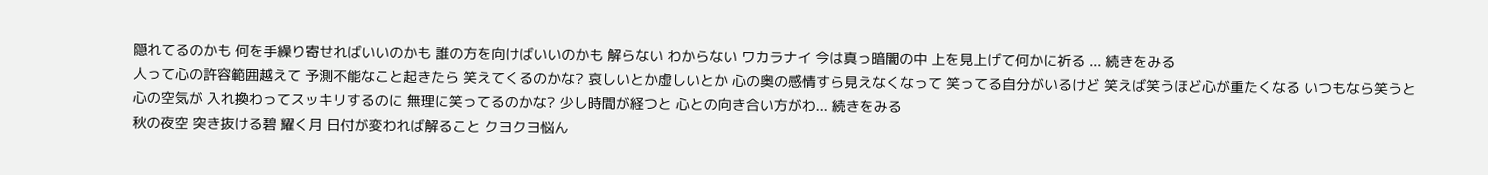隠れてるのかも 何を手繰り寄せればいいのかも 誰の方を向けばいいのかも 解らない わからない ワカラナイ 今は真っ暗闇の中 上を見上げて何かに祈る ... 続きをみる
人って心の許容範囲越えて 予測不能なこと起きたら 笑えてくるのかな? 哀しいとか虚しいとか 心の奥の感情すら見えなくなって 笑ってる自分がいるけど 笑えば笑うほど心が重たくなる いつもなら笑うと心の空気が 入れ換わってスッキリするのに 無理に笑ってるのかな? 少し時間が経つと 心との向き合い方がわ... 続きをみる
秋の夜空 突き抜ける碧 耀く月 日付が変われば解ること クヨクヨ悩ん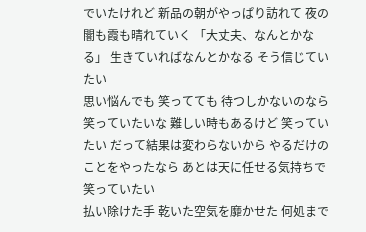でいたけれど 新品の朝がやっぱり訪れて 夜の闇も霞も晴れていく 「大丈夫、なんとかなる」 生きていればなんとかなる そう信じていたい
思い悩んでも 笑ってても 待つしかないのなら 笑っていたいな 難しい時もあるけど 笑っていたい だって結果は変わらないから やるだけのことをやったなら あとは天に任せる気持ちで 笑っていたい
払い除けた手 乾いた空気を靡かせた 何処まで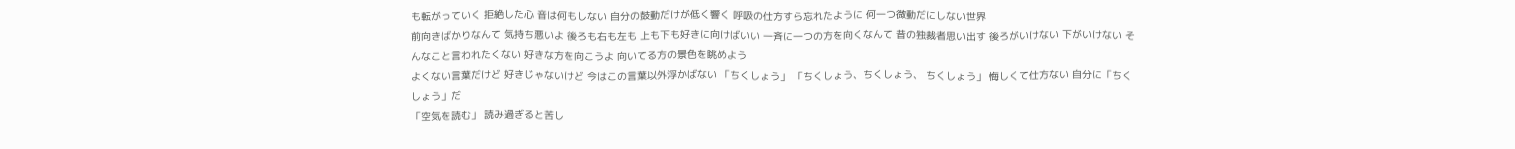も転がっていく 拒絶した心 音は何もしない 自分の鼓動だけが低く響く 呼吸の仕方すら忘れたように 何一つ微動だにしない世界
前向きばかりなんて 気持ち悪いよ 後ろも右も左も 上も下も好きに向けばいい 一斉に一つの方を向くなんて 昔の独裁者思い出す 後ろがいけない 下がいけない そんなこと言われたくない 好きな方を向こうよ 向いてる方の景色を眺めよう
よくない言葉だけど 好きじゃないけど 今はこの言葉以外浮かばない 「ちくしょう」 「ちくしょう、ちくしょう、 ちくしょう」 悔しくて仕方ない 自分に「ちくしょう」だ
「空気を読む」 読み過ぎると苦し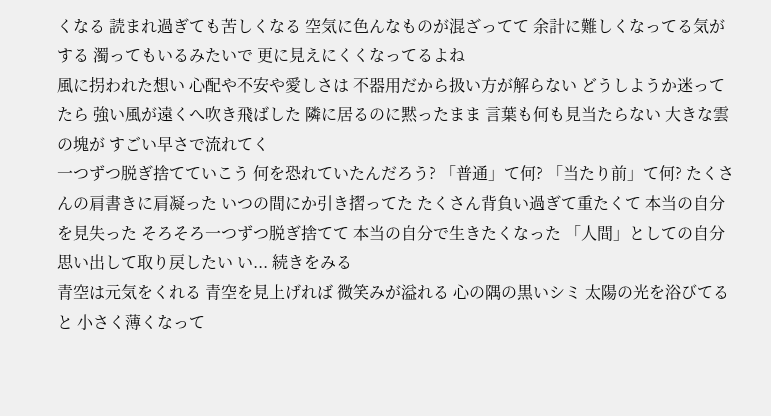くなる 読まれ過ぎても苦しくなる 空気に色んなものが混ざってて 余計に難しくなってる気がする 濁ってもいるみたいで 更に見えにくくなってるよね
風に拐われた想い 心配や不安や愛しさは 不器用だから扱い方が解らない どうしようか迷ってたら 強い風が遠くへ吹き飛ばした 隣に居るのに黙ったまま 言葉も何も見当たらない 大きな雲の塊が すごい早さで流れてく
一つずつ脱ぎ捨てていこう 何を恐れていたんだろう? 「普通」て何? 「当たり前」て何? たくさんの肩書きに肩凝った いつの間にか引き摺ってた たくさん背負い過ぎて重たくて 本当の自分を見失った そろそろ一つずつ脱ぎ捨てて 本当の自分で生きたくなった 「人間」としての自分 思い出して取り戻したい い... 続きをみる
青空は元気をくれる 青空を見上げれば 微笑みが溢れる 心の隅の黒いシミ 太陽の光を浴びてると 小さく薄くなって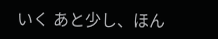いく あと少し、ほん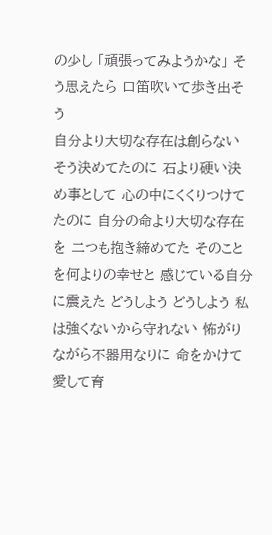の少し 「頑張ってみようかな」 そう思えたら 口笛吹いて歩き出そう
自分より大切な存在は創らない そう決めてたのに 石より硬い決め事として 心の中にくくりつけてたのに 自分の命より大切な存在を 二つも抱き締めてた そのことを何よりの幸せと 感じている自分に震えた どうしよう どうしよう 私は強くないから守れない 怖がりながら不器用なりに 命をかけて愛して育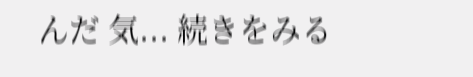んだ 気... 続きをみる